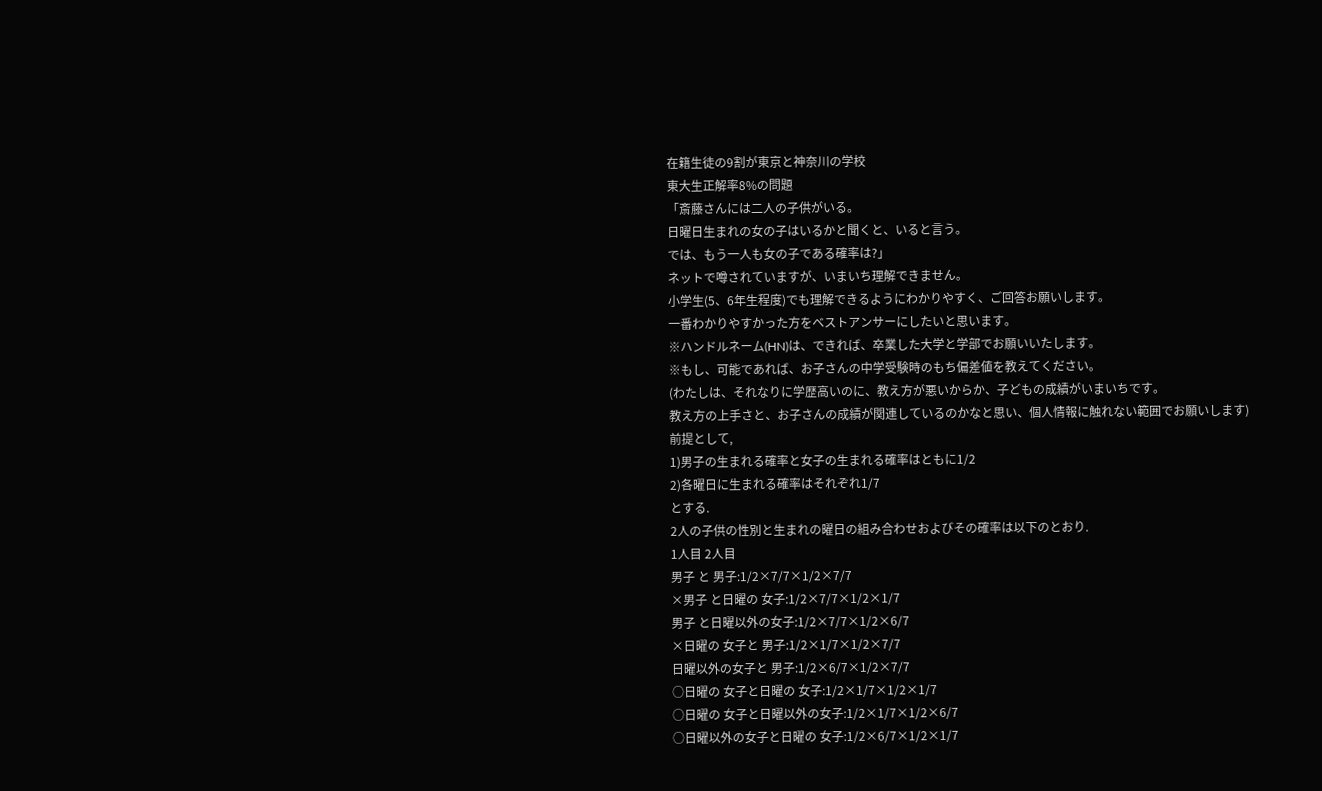在籍生徒の9割が東京と神奈川の学校
東大生正解率8%の問題
「斎藤さんには二人の子供がいる。
日曜日生まれの女の子はいるかと聞くと、いると言う。
では、もう一人も女の子である確率は?」
ネットで噂されていますが、いまいち理解できません。
小学生(5、6年生程度)でも理解できるようにわかりやすく、ご回答お願いします。
一番わかりやすかった方をベストアンサーにしたいと思います。
※ハンドルネーム(HN)は、できれば、卒業した大学と学部でお願いいたします。
※もし、可能であれば、お子さんの中学受験時のもち偏差値を教えてください。
(わたしは、それなりに学歴高いのに、教え方が悪いからか、子どもの成績がいまいちです。
教え方の上手さと、お子さんの成績が関連しているのかなと思い、個人情報に触れない範囲でお願いします)
前提として,
1)男子の生まれる確率と女子の生まれる確率はともに1/2
2)各曜日に生まれる確率はそれぞれ1/7
とする.
2人の子供の性別と生まれの曜日の組み合わせおよびその確率は以下のとおり.
1人目 2人目
男子 と 男子:1/2×7/7×1/2×7/7
×男子 と日曜の 女子:1/2×7/7×1/2×1/7
男子 と日曜以外の女子:1/2×7/7×1/2×6/7
×日曜の 女子と 男子:1/2×1/7×1/2×7/7
日曜以外の女子と 男子:1/2×6/7×1/2×7/7
○日曜の 女子と日曜の 女子:1/2×1/7×1/2×1/7
○日曜の 女子と日曜以外の女子:1/2×1/7×1/2×6/7
○日曜以外の女子と日曜の 女子:1/2×6/7×1/2×1/7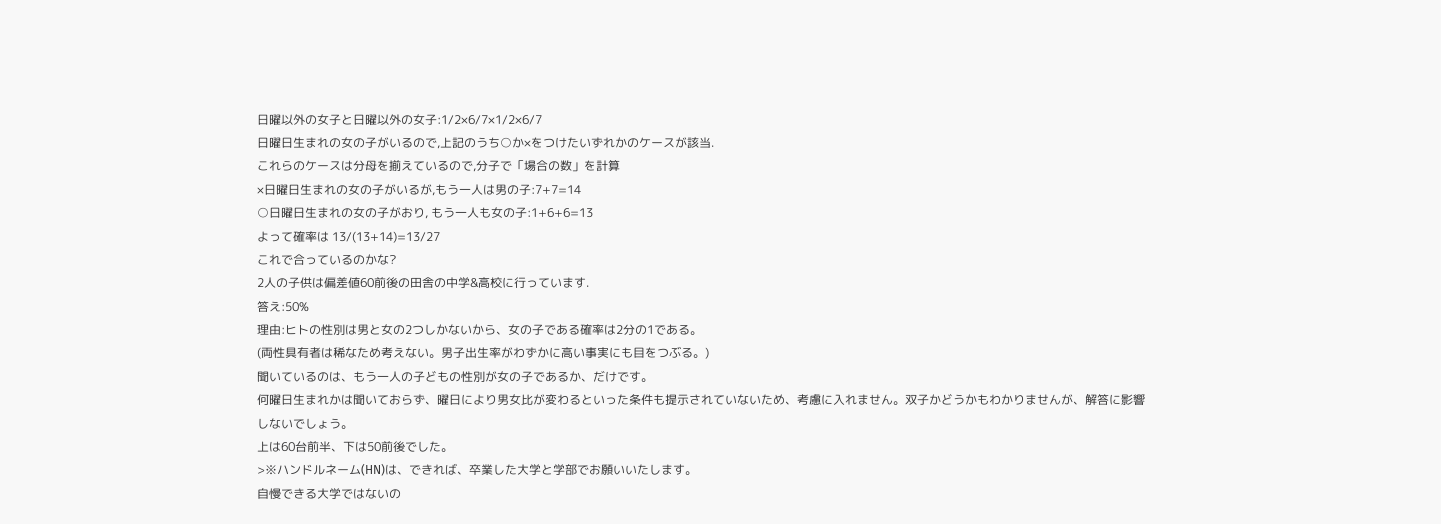日曜以外の女子と日曜以外の女子:1/2×6/7×1/2×6/7
日曜日生まれの女の子がいるので,上記のうち○か×をつけたいずれかのケースが該当.
これらのケースは分母を揃えているので,分子で「場合の数」を計算
×日曜日生まれの女の子がいるが,もう一人は男の子:7+7=14
○日曜日生まれの女の子がおり, もう一人も女の子:1+6+6=13
よって確率は 13/(13+14)=13/27
これで合っているのかな?
2人の子供は偏差値60前後の田舎の中学&高校に行っています.
答え:50%
理由:ヒトの性別は男と女の2つしかないから、女の子である確率は2分の1である。
(両性具有者は稀なため考えない。男子出生率がわずかに高い事実にも目をつぶる。)
聞いているのは、もう一人の子どもの性別が女の子であるか、だけです。
何曜日生まれかは聞いておらず、曜日により男女比が変わるといった条件も提示されていないため、考慮に入れません。双子かどうかもわかりませんが、解答に影響しないでしょう。
上は60台前半、下は50前後でした。
>※ハンドルネーム(HN)は、できれば、卒業した大学と学部でお願いいたします。
自慢できる大学ではないの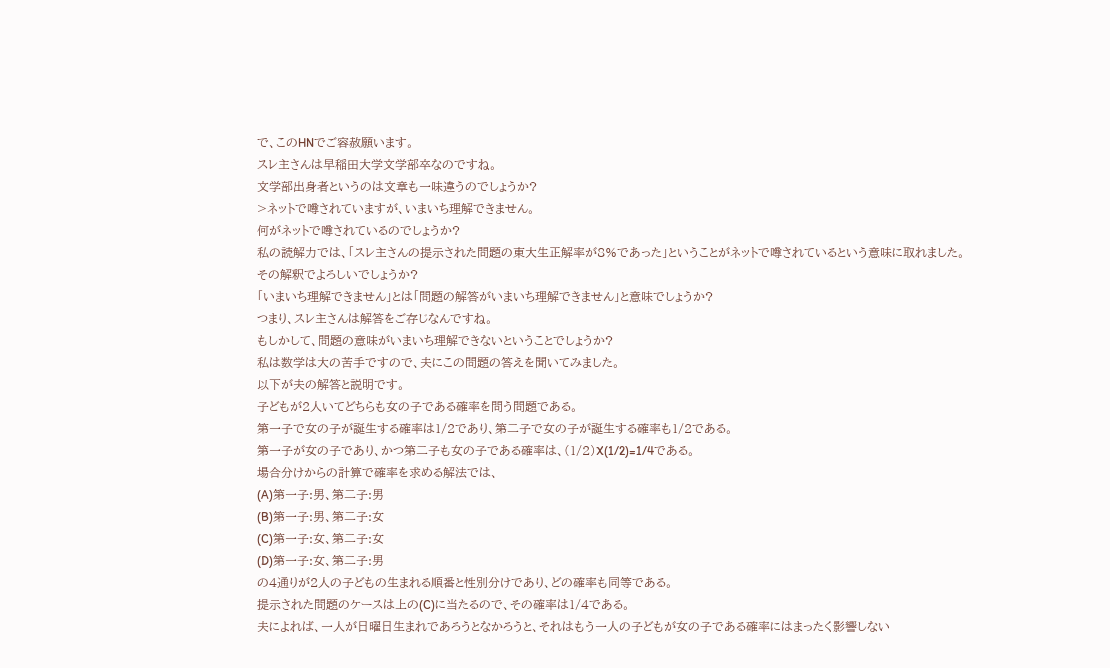で、このHNでご容赦願います。
スレ主さんは早稲田大学文学部卒なのですね。
文学部出身者というのは文章も一味違うのでしょうか?
>ネットで噂されていますが、いまいち理解できません。
何がネットで噂されているのでしょうか?
私の読解力では、「スレ主さんの提示された問題の東大生正解率が8%であった」ということがネットで噂されているという意味に取れました。
その解釈でよろしいでしょうか?
「いまいち理解できません」とは「問題の解答がいまいち理解できません」と意味でしょうか?
つまり、スレ主さんは解答をご存じなんですね。
もしかして、問題の意味がいまいち理解できないということでしょうか?
私は数学は大の苦手ですので、夫にこの問題の答えを聞いてみました。
以下が夫の解答と説明です。
子どもが2人いてどちらも女の子である確率を問う問題である。
第一子で女の子が誕生する確率は1/2であり、第二子で女の子が誕生する確率も1/2である。
第一子が女の子であり、かつ第二子も女の子である確率は、(1/2)X(1/2)=1/4である。
場合分けからの計算で確率を求める解法では、
(A)第一子:男、第二子:男
(B)第一子:男、第二子:女
(C)第一子:女、第二子:女
(D)第一子:女、第二子:男
の4通りが2人の子どもの生まれる順番と性別分けであり、どの確率も同等である。
提示された問題のケースは上の(C)に当たるので、その確率は1/4である。
夫によれば、一人が日曜日生まれであろうとなかろうと、それはもう一人の子どもが女の子である確率にはまったく影響しない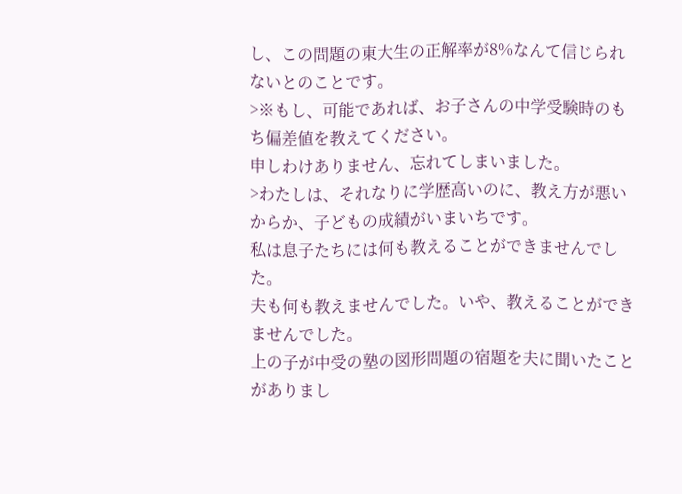し、この問題の東大生の正解率が8%なんて信じられないとのことです。
>※もし、可能であれば、お子さんの中学受験時のもち偏差値を教えてください。
申しわけありません、忘れてしまいました。
>わたしは、それなりに学歴高いのに、教え方が悪いからか、子どもの成績がいまいちです。
私は息子たちには何も教えることができませんでした。
夫も何も教えませんでした。いや、教えることができませんでした。
上の子が中受の塾の図形問題の宿題を夫に聞いたことがありまし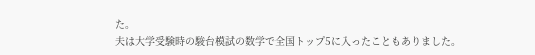た。
夫は大学受験時の駿台模試の数学で全国トップ5に入ったこともありました。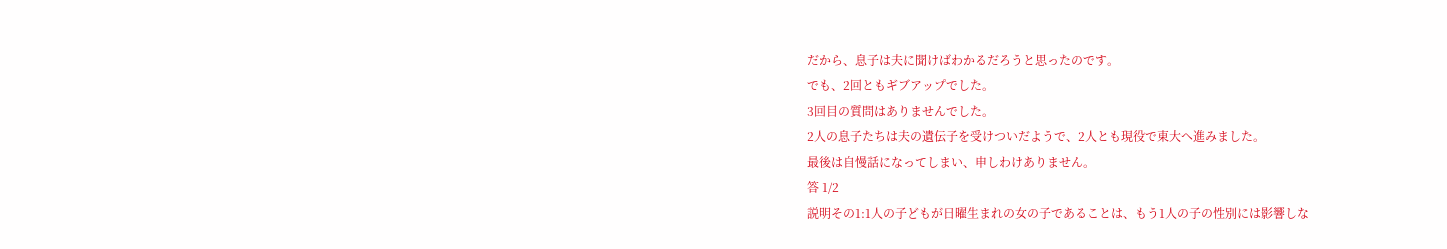だから、息子は夫に聞けばわかるだろうと思ったのです。
でも、2回ともギブアップでした。
3回目の質問はありませんでした。
2人の息子たちは夫の遺伝子を受けついだようで、2人とも現役で東大へ進みました。
最後は自慢話になってしまい、申しわけありません。
答 1/2
説明その1:1人の子どもが日曜生まれの女の子であることは、もう1人の子の性別には影響しな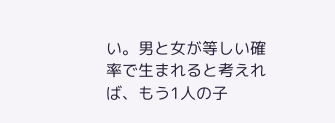い。男と女が等しい確率で生まれると考えれば、もう1人の子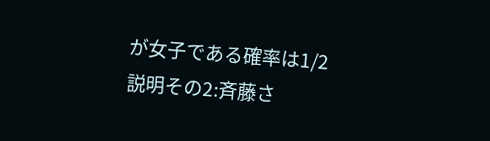が女子である確率は1/2
説明その2:斉藤さ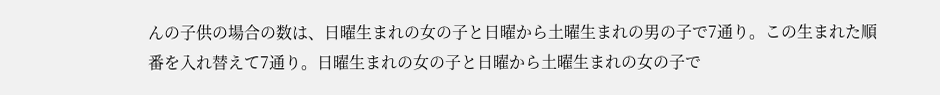んの子供の場合の数は、日曜生まれの女の子と日曜から土曜生まれの男の子で7通り。この生まれた順番を入れ替えて7通り。日曜生まれの女の子と日曜から土曜生まれの女の子で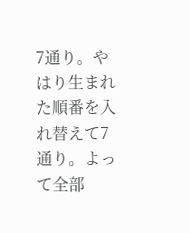7通り。やはり生まれた順番を入れ替えて7通り。よって全部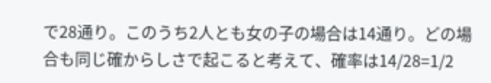で28通り。このうち2人とも女の子の場合は14通り。どの場合も同じ確からしさで起こると考えて、確率は14/28=1/2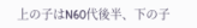上の子はN60代後半、下の子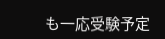も一応受験予定